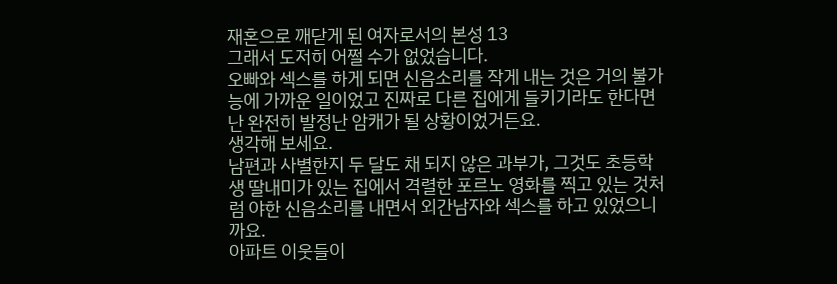재혼으로 깨닫게 된 여자로서의 본성 13
그래서 도저히 어쩔 수가 없었습니다.
오빠와 섹스를 하게 되면 신음소리를 작게 내는 것은 거의 불가능에 가까운 일이었고 진짜로 다른 집에게 들키기라도 한다면 난 완전히 발정난 암캐가 될 상황이었거든요.
생각해 보세요.
남편과 사별한지 두 달도 채 되지 않은 과부가, 그것도 초등학생 딸내미가 있는 집에서 격렬한 포르노 영화를 찍고 있는 것처럼 야한 신음소리를 내면서 외간남자와 섹스를 하고 있었으니까요.
아파트 이웃들이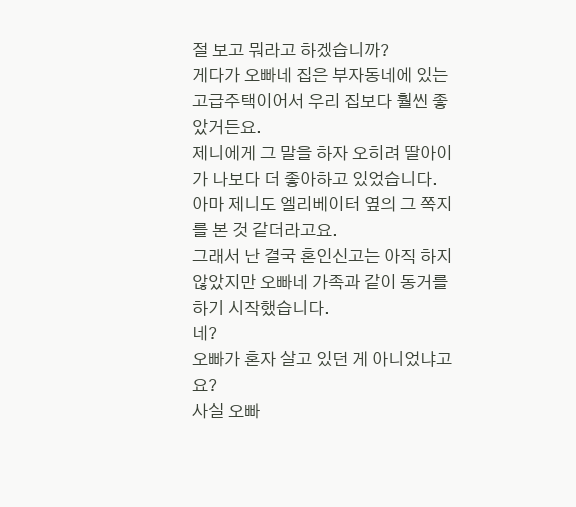절 보고 뭐라고 하겠습니까?
게다가 오빠네 집은 부자동네에 있는 고급주택이어서 우리 집보다 훨씬 좋았거든요.
제니에게 그 말을 하자 오히려 딸아이가 나보다 더 좋아하고 있었습니다.
아마 제니도 엘리베이터 옆의 그 쪽지를 본 것 같더라고요.
그래서 난 결국 혼인신고는 아직 하지 않았지만 오빠네 가족과 같이 동거를 하기 시작했습니다.
네?
오빠가 혼자 살고 있던 게 아니었냐고요?
사실 오빠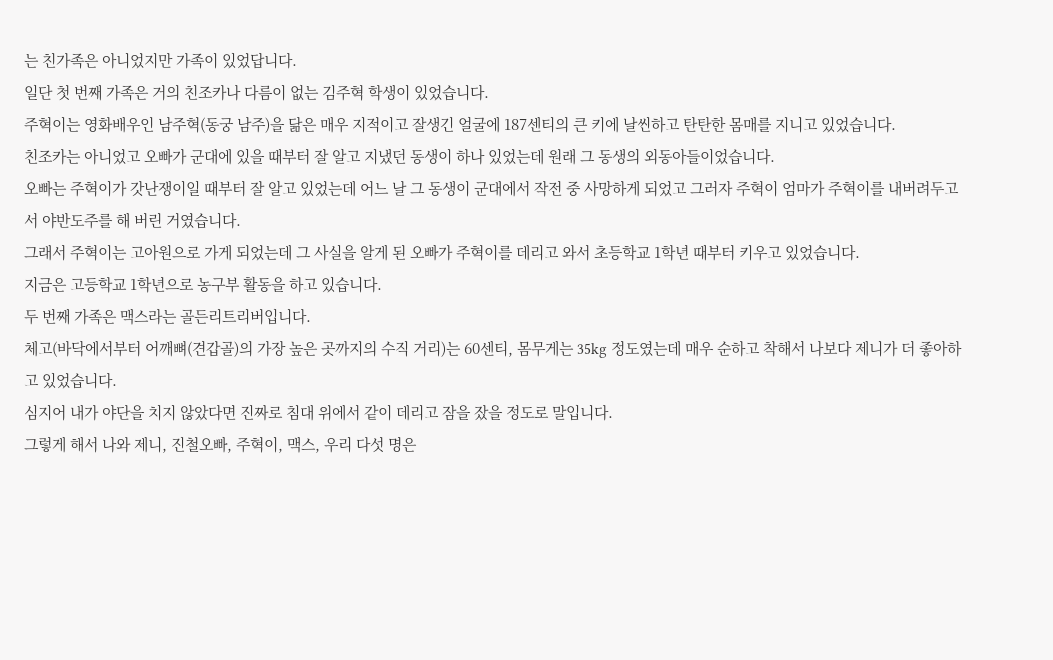는 친가족은 아니었지만 가족이 있었답니다.
일단 첫 번째 가족은 거의 친조카나 다름이 없는 김주혁 학생이 있었습니다.
주혁이는 영화배우인 남주혁(동궁 남주)을 닮은 매우 지적이고 잘생긴 얼굴에 187센티의 큰 키에 날씬하고 탄탄한 몸매를 지니고 있었습니다.
친조카는 아니었고 오빠가 군대에 있을 때부터 잘 알고 지냈던 동생이 하나 있었는데 원래 그 동생의 외동아들이었습니다.
오빠는 주혁이가 갓난쟁이일 때부터 잘 알고 있었는데 어느 날 그 동생이 군대에서 작전 중 사망하게 되었고 그러자 주혁이 엄마가 주혁이를 내버려두고서 야반도주를 해 버린 거였습니다.
그래서 주혁이는 고아원으로 가게 되었는데 그 사실을 알게 된 오빠가 주혁이를 데리고 와서 초등학교 1학년 때부터 키우고 있었습니다.
지금은 고등학교 1학년으로 농구부 활동을 하고 있습니다.
두 번째 가족은 맥스라는 골든리트리버입니다.
체고(바닥에서부터 어깨뼈(견갑골)의 가장 높은 곳까지의 수직 거리)는 60센티, 몸무게는 35kg 정도였는데 매우 순하고 착해서 나보다 제니가 더 좋아하고 있었습니다.
심지어 내가 야단을 치지 않았다면 진짜로 침대 위에서 같이 데리고 잠을 잤을 정도로 말입니다.
그렇게 해서 나와 제니, 진철오빠, 주혁이, 맥스, 우리 다섯 명은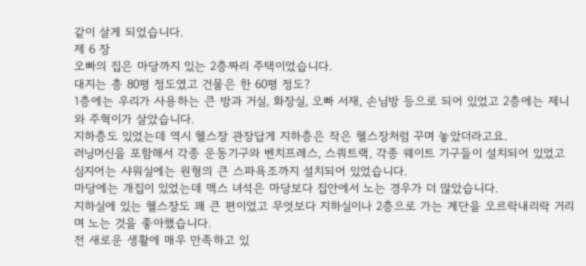같이 살게 되었습니다.
제 6 장
오빠의 집은 마당까지 있는 2층짜리 주택이었습니다.
대지는 총 80평 정도였고 건물은 한 60평 정도?
1층에는 우리가 사용하는 큰 방과 거실, 화장실, 오빠 서재, 손님방 등으로 되어 있었고 2층에는 제니와 주혁이가 살았습니다.
지하층도 있었는데 역시 헬스장 관장답게 지하층은 작은 헬스장처럼 꾸며 놓았더라고요.
러닝머신을 포함해서 각종 운동기구와 벤치프레스, 스쿼트랙, 각종 웨이트 기구들이 설치되어 있었고 심지어는 샤워실에는 원형의 큰 스파욕조까지 설치되어 있었습니다.
마당에는 개집이 있었는데 맥스 녀석은 마당보다 집안에서 노는 경우가 더 많았습니다.
지하실에 있는 헬스장도 꽤 큰 편이었고 무엇보다 지하실이나 2층으로 가는 계단을 오르락내리락 거리며 노는 것을 좋아했습니다.
전 새로운 생활에 매우 만족하고 있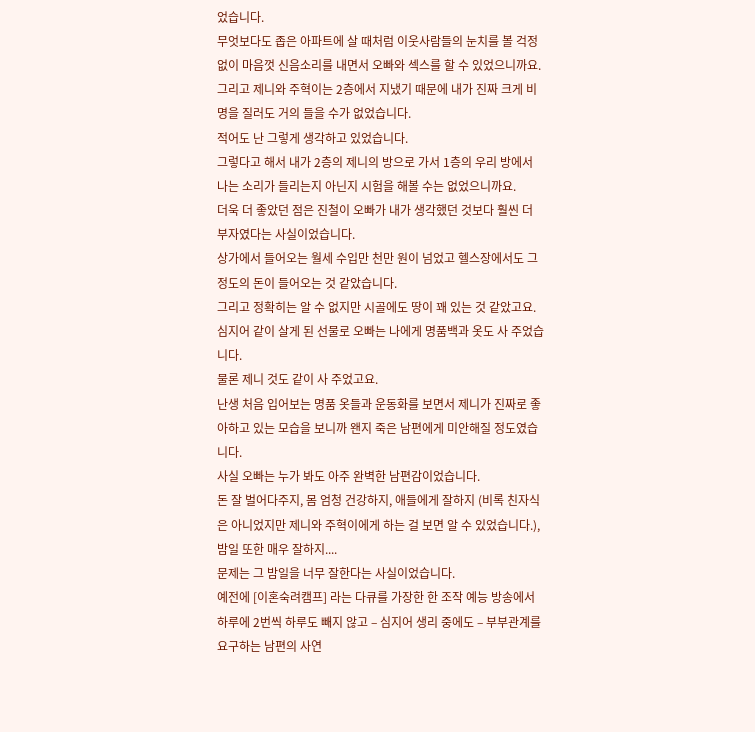었습니다.
무엇보다도 좁은 아파트에 살 때처럼 이웃사람들의 눈치를 볼 걱정 없이 마음껏 신음소리를 내면서 오빠와 섹스를 할 수 있었으니까요.
그리고 제니와 주혁이는 2층에서 지냈기 때문에 내가 진짜 크게 비명을 질러도 거의 들을 수가 없었습니다.
적어도 난 그렇게 생각하고 있었습니다.
그렇다고 해서 내가 2층의 제니의 방으로 가서 1층의 우리 방에서 나는 소리가 들리는지 아닌지 시험을 해볼 수는 없었으니까요.
더욱 더 좋았던 점은 진철이 오빠가 내가 생각했던 것보다 훨씬 더 부자였다는 사실이었습니다.
상가에서 들어오는 월세 수입만 천만 원이 넘었고 헬스장에서도 그 정도의 돈이 들어오는 것 같았습니다.
그리고 정확히는 알 수 없지만 시골에도 땅이 꽤 있는 것 같았고요.
심지어 같이 살게 된 선물로 오빠는 나에게 명품백과 옷도 사 주었습니다.
물론 제니 것도 같이 사 주었고요.
난생 처음 입어보는 명품 옷들과 운동화를 보면서 제니가 진짜로 좋아하고 있는 모습을 보니까 왠지 죽은 남편에게 미안해질 정도였습니다.
사실 오빠는 누가 봐도 아주 완벽한 남편감이었습니다.
돈 잘 벌어다주지, 몸 엄청 건강하지, 애들에게 잘하지 (비록 친자식은 아니었지만 제니와 주혁이에게 하는 걸 보면 알 수 있었습니다.), 밤일 또한 매우 잘하지....
문제는 그 밤일을 너무 잘한다는 사실이었습니다.
예전에 [이혼숙려캠프] 라는 다큐를 가장한 한 조작 예능 방송에서 하루에 2번씩 하루도 빼지 않고 – 심지어 생리 중에도 – 부부관계를 요구하는 남편의 사연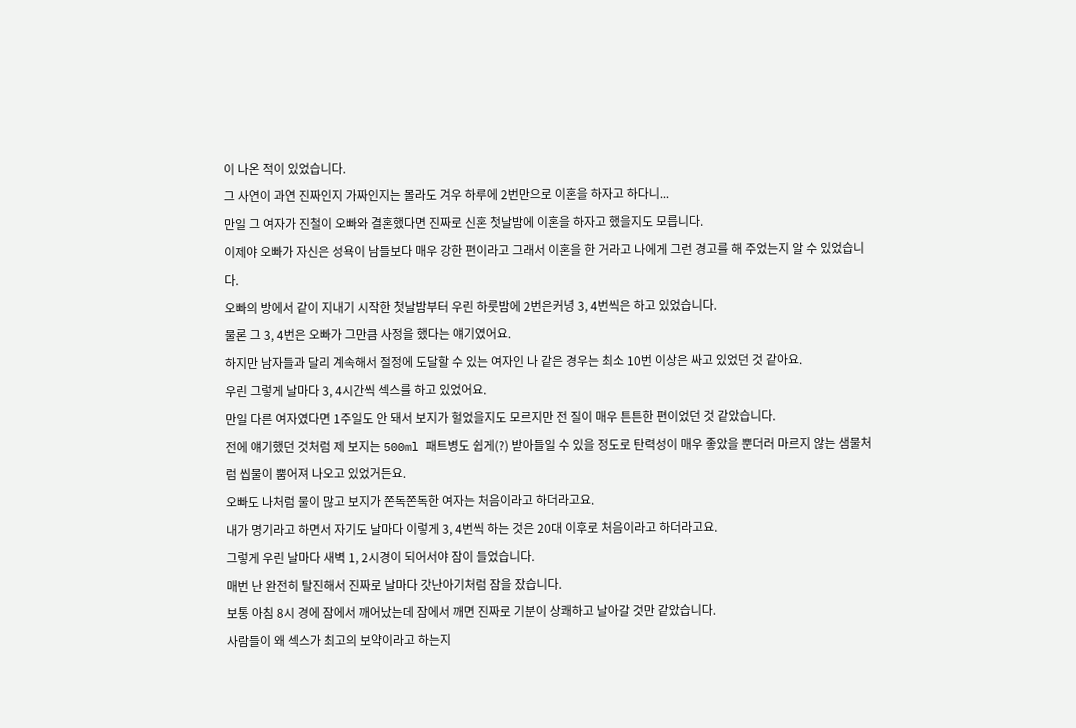이 나온 적이 있었습니다.
그 사연이 과연 진짜인지 가짜인지는 몰라도 겨우 하루에 2번만으로 이혼을 하자고 하다니...
만일 그 여자가 진철이 오빠와 결혼했다면 진짜로 신혼 첫날밤에 이혼을 하자고 했을지도 모릅니다.
이제야 오빠가 자신은 성욕이 남들보다 매우 강한 편이라고 그래서 이혼을 한 거라고 나에게 그런 경고를 해 주었는지 알 수 있었습니다.
오빠의 방에서 같이 지내기 시작한 첫날밤부터 우린 하룻밤에 2번은커녕 3, 4번씩은 하고 있었습니다.
물론 그 3, 4번은 오빠가 그만큼 사정을 했다는 얘기였어요.
하지만 남자들과 달리 계속해서 절정에 도달할 수 있는 여자인 나 같은 경우는 최소 10번 이상은 싸고 있었던 것 같아요.
우린 그렇게 날마다 3, 4시간씩 섹스를 하고 있었어요.
만일 다른 여자였다면 1주일도 안 돼서 보지가 헐었을지도 모르지만 전 질이 매우 튼튼한 편이었던 것 같았습니다.
전에 얘기했던 것처럼 제 보지는 500ml 패트병도 쉽게(?) 받아들일 수 있을 정도로 탄력성이 매우 좋았을 뿐더러 마르지 않는 샘물처럼 씹물이 뿜어져 나오고 있었거든요.
오빠도 나처럼 물이 많고 보지가 쫀독쫀독한 여자는 처음이라고 하더라고요.
내가 명기라고 하면서 자기도 날마다 이렇게 3, 4번씩 하는 것은 20대 이후로 처음이라고 하더라고요.
그렇게 우린 날마다 새벽 1, 2시경이 되어서야 잠이 들었습니다.
매번 난 완전히 탈진해서 진짜로 날마다 갓난아기처럼 잠을 잤습니다.
보통 아침 8시 경에 잠에서 깨어났는데 잠에서 깨면 진짜로 기분이 상쾌하고 날아갈 것만 같았습니다.
사람들이 왜 섹스가 최고의 보약이라고 하는지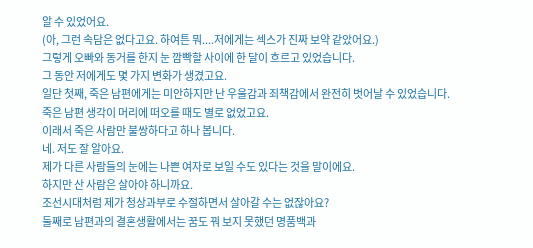알 수 있었어요.
(아, 그런 속담은 없다고요. 하여튼 뭐....저에게는 섹스가 진짜 보약 같았어요.)
그렇게 오빠와 동거를 한지 눈 깜빡할 사이에 한 달이 흐르고 있었습니다.
그 동안 저에게도 몇 가지 변화가 생겼고요.
일단 첫째, 죽은 남편에게는 미안하지만 난 우울감과 죄책감에서 완전히 벗어날 수 있었습니다.
죽은 남편 생각이 머리에 떠오를 때도 별로 없었고요.
이래서 죽은 사람만 불쌍하다고 하나 봅니다.
네. 저도 잘 알아요.
제가 다른 사람들의 눈에는 나쁜 여자로 보일 수도 있다는 것을 말이에요.
하지만 산 사람은 살아야 하니까요.
조선시대처럼 제가 청상과부로 수절하면서 살아갈 수는 없잖아요?
둘째로 남편과의 결혼생활에서는 꿈도 꿔 보지 못했던 명품백과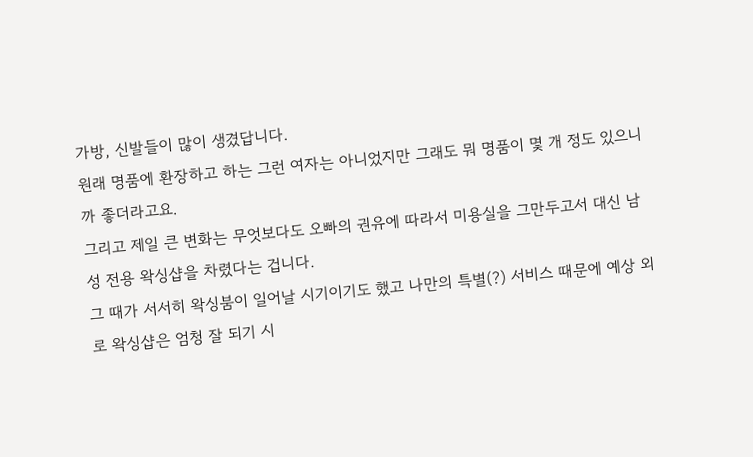가방, 신발들이 많이 생겼답니다.
원래 명품에 환장하고 하는 그런 여자는 아니었지만 그래도 뭐 명품이 몇 개 정도 있으니까 좋더라고요.
그리고 제일 큰 변화는 무엇보다도 오빠의 권유에 따라서 미용실을 그만두고서 대신 남성 전용 왁싱샵을 차렸다는 겁니다.
그 때가 서서히 왁싱붐이 일어날 시기이기도 했고 나만의 특별(?) 서비스 때문에 예상 외로 왁싱샵은 엄청 잘 되기 시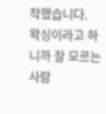작했습니다.
왁싱이라고 하니까 잘 모르는 사람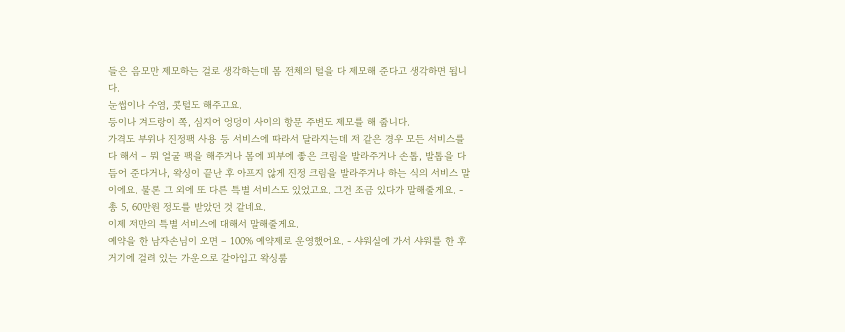들은 음모만 제모하는 걸로 생각하는데 몸 전체의 털을 다 제모해 준다고 생각하면 됩니다.
눈썹이나 수염, 콧털도 해주고요.
등이나 겨드랑이 쪽, 심지어 엉덩이 사이의 항문 주변도 제모를 해 줍니다.
가격도 부위나 진정팩 사용 등 서비스에 따라서 달라지는데 저 같은 경우 모든 서비스를 다 해서 – 뭐 얼굴 팩을 해주거나 몸에 피부에 좋은 크림을 발라주거나 손톱, 발톱을 다듬어 준다거나, 왁싱이 끝난 후 아프지 않게 진정 크림을 발라주거나 하는 식의 서비스 말이에요. 물론 그 외에 또 다른 특별 서비스도 있었고요. 그건 조금 있다가 말해줄게요. - 총 5, 60만원 정도를 받았던 것 같네요.
이제 저만의 특별 서비스에 대해서 말해줄게요.
예약을 한 남자손님이 오면 – 100% 예약제로 운영했어요. - 샤워실에 가서 샤워를 한 후 거기에 걸려 있는 가운으로 갈아입고 왁싱룸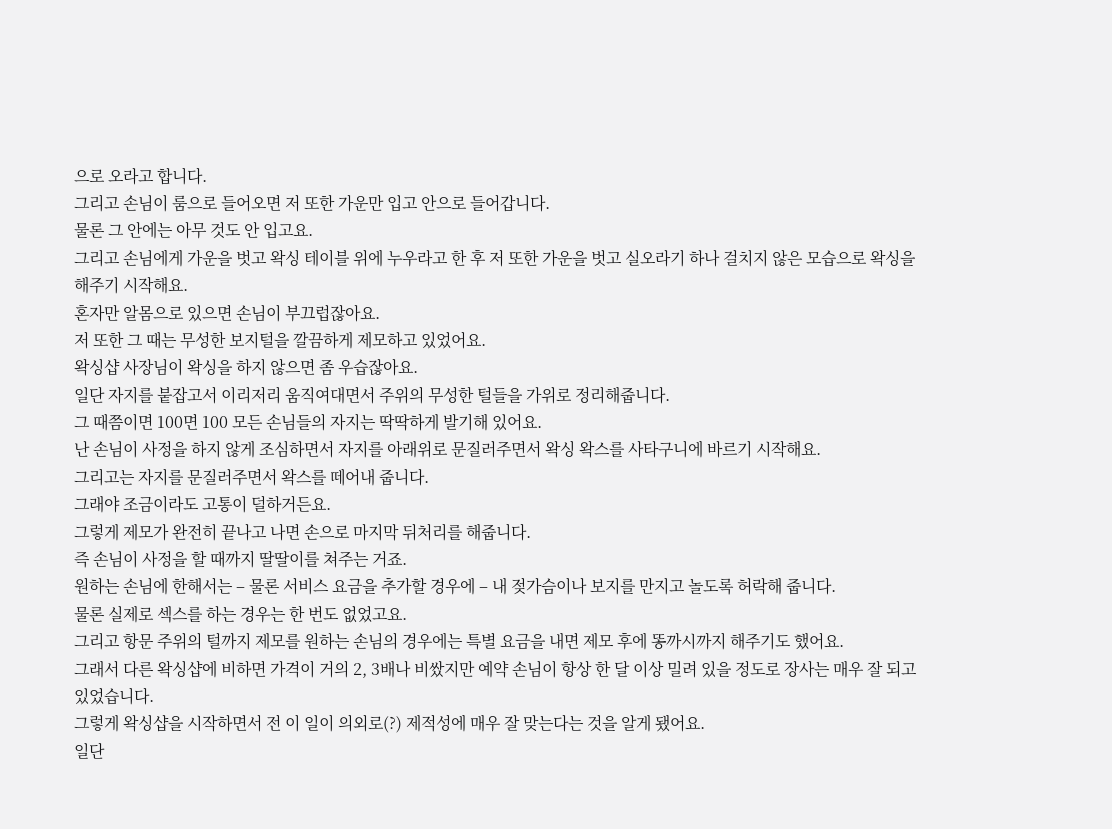으로 오라고 합니다.
그리고 손님이 룸으로 들어오면 저 또한 가운만 입고 안으로 들어갑니다.
물론 그 안에는 아무 것도 안 입고요.
그리고 손님에게 가운을 벗고 왁싱 테이블 위에 누우라고 한 후 저 또한 가운을 벗고 실오라기 하나 걸치지 않은 모습으로 왁싱을 해주기 시작해요.
혼자만 알몸으로 있으면 손님이 부끄럽잖아요.
저 또한 그 때는 무성한 보지털을 깔끔하게 제모하고 있었어요.
왁싱샵 사장님이 왁싱을 하지 않으면 좀 우습잖아요.
일단 자지를 붙잡고서 이리저리 움직여대면서 주위의 무성한 털들을 가위로 정리해줍니다.
그 때쯤이면 100면 100 모든 손님들의 자지는 딱딱하게 발기해 있어요.
난 손님이 사정을 하지 않게 조심하면서 자지를 아래위로 문질러주면서 왁싱 왁스를 사타구니에 바르기 시작해요.
그리고는 자지를 문질러주면서 왁스를 떼어내 줍니다.
그래야 조금이라도 고통이 덜하거든요.
그렇게 제모가 완전히 끝나고 나면 손으로 마지막 뒤처리를 해줍니다.
즉 손님이 사정을 할 때까지 딸딸이를 쳐주는 거죠.
원하는 손님에 한해서는 – 물론 서비스 요금을 추가할 경우에 – 내 젖가슴이나 보지를 만지고 놀도록 허락해 줍니다.
물론 실제로 섹스를 하는 경우는 한 번도 없었고요.
그리고 항문 주위의 털까지 제모를 원하는 손님의 경우에는 특별 요금을 내면 제모 후에 똥까시까지 해주기도 했어요.
그래서 다른 왁싱샵에 비하면 가격이 거의 2, 3배나 비쌌지만 예약 손님이 항상 한 달 이상 밀려 있을 정도로 장사는 매우 잘 되고 있었습니다.
그렇게 왁싱샵을 시작하면서 전 이 일이 의외로(?) 제적성에 매우 잘 맞는다는 것을 알게 됐어요.
일단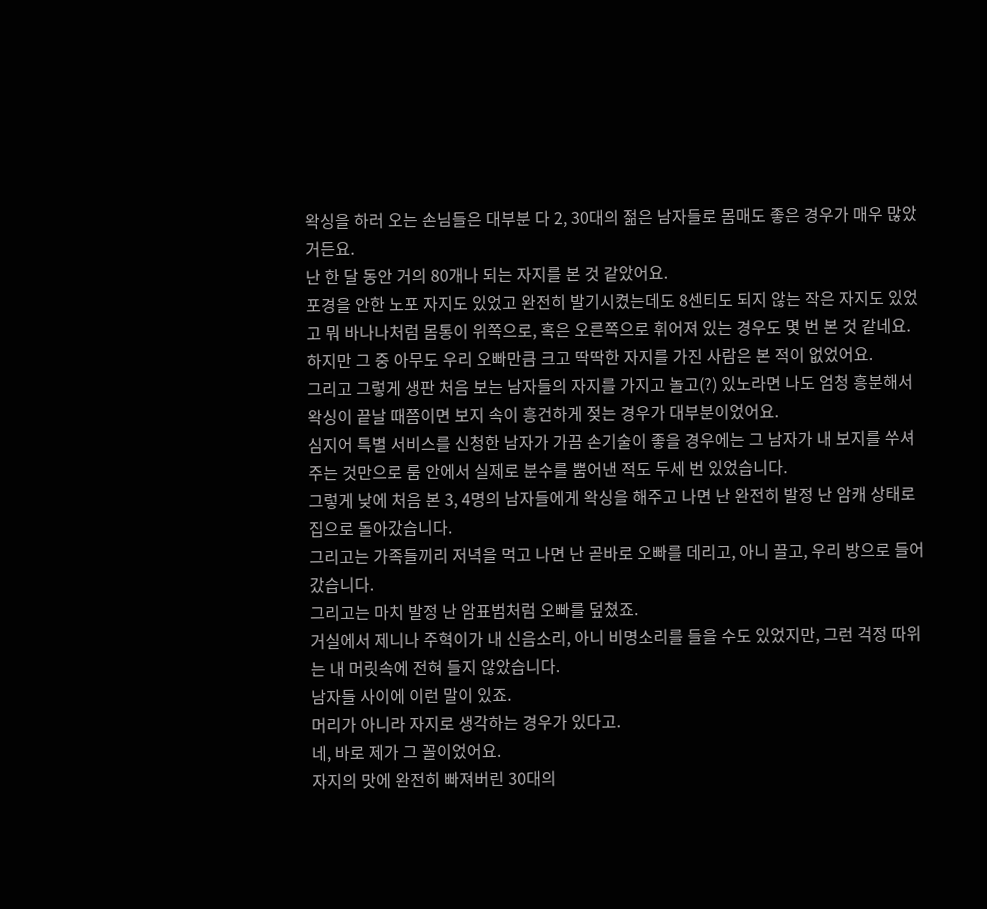왁싱을 하러 오는 손님들은 대부분 다 2, 30대의 젊은 남자들로 몸매도 좋은 경우가 매우 많았거든요.
난 한 달 동안 거의 80개나 되는 자지를 본 것 같았어요.
포경을 안한 노포 자지도 있었고 완전히 발기시켰는데도 8센티도 되지 않는 작은 자지도 있었고 뭐 바나나처럼 몸통이 위쪽으로, 혹은 오른쪽으로 휘어져 있는 경우도 몇 번 본 것 같네요.
하지만 그 중 아무도 우리 오빠만큼 크고 딱딱한 자지를 가진 사람은 본 적이 없었어요.
그리고 그렇게 생판 처음 보는 남자들의 자지를 가지고 놀고(?) 있노라면 나도 엄청 흥분해서 왁싱이 끝날 때쯤이면 보지 속이 흥건하게 젖는 경우가 대부분이었어요.
심지어 특별 서비스를 신청한 남자가 가끔 손기술이 좋을 경우에는 그 남자가 내 보지를 쑤셔주는 것만으로 룸 안에서 실제로 분수를 뿜어낸 적도 두세 번 있었습니다.
그렇게 낮에 처음 본 3, 4명의 남자들에게 왁싱을 해주고 나면 난 완전히 발정 난 암캐 상태로 집으로 돌아갔습니다.
그리고는 가족들끼리 저녁을 먹고 나면 난 곧바로 오빠를 데리고, 아니 끌고, 우리 방으로 들어갔습니다.
그리고는 마치 발정 난 암표범처럼 오빠를 덮쳤죠.
거실에서 제니나 주혁이가 내 신음소리, 아니 비명소리를 들을 수도 있었지만, 그런 걱정 따위는 내 머릿속에 전혀 들지 않았습니다.
남자들 사이에 이런 말이 있죠.
머리가 아니라 자지로 생각하는 경우가 있다고.
네, 바로 제가 그 꼴이었어요.
자지의 맛에 완전히 빠져버린 30대의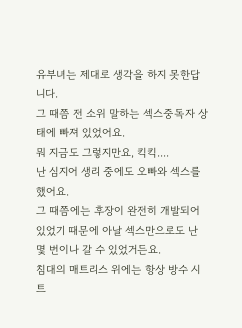유부녀는 제대로 생각을 하지 못한답니다.
그 때쯤 전 소위 말하는 섹스중독자 상태에 빠져 있었어요.
뭐 지금도 그렇지만요, 킥킥....
난 심지어 생리 중에도 오빠와 섹스를 했어요.
그 때쯤에는 후장이 완전히 개발되어 있었기 때문에 아날 섹스만으로도 난 몇 번이나 갈 수 있었거든요.
침대의 매트리스 위에는 항상 방수 시트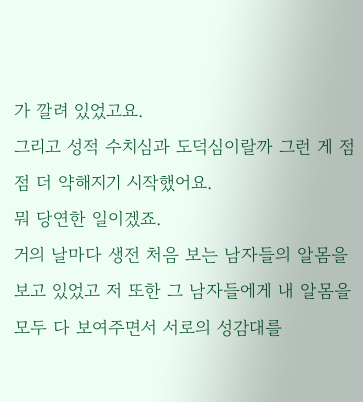가 깔려 있었고요.
그리고 성적 수치심과 도덕심이랄까 그런 게 점점 더 약해지기 시작했어요.
뭐 당연한 일이겠죠.
거의 날마다 생전 처음 보는 남자들의 알몸을 보고 있었고 저 또한 그 남자들에게 내 알몸을 모두 다 보여주면서 서로의 성감대를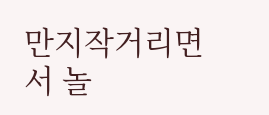만지작거리면서 놀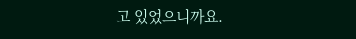고 있었으니까요.